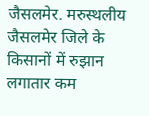जैसलमेर. मरुस्थलीय जैसलमेर जिले के किसानों में रुझान लगातार कम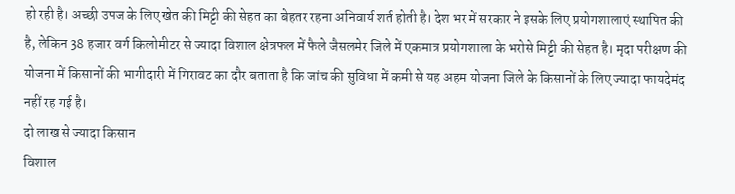हो रही है। अच्छी उपज के लिए खेत की मिट्टी की सेहत का बेहतर रहना अनिवार्य शर्त होती है। देश भर में सरकार ने इसके लिए प्रयोगशालाएं स्थापित की है, लेकिन 38 हजार वर्ग किलोमीटर से ज्यादा विशाल क्षेत्रफल में फैले जैसलमेर जिले में एकमात्र प्रयोगशाला के भरोसे मिट्टी की सेहत है। मृदा परीक्षण की योजना में किसानों की भागीदारी में गिरावट का दौर बताता है कि जांच की सुविधा में कमी से यह अहम योजना जिले के किसानों के लिए ज्यादा फायदेमंद नहीं रह गई है।
दो लाख से ज्यादा किसान
विशाल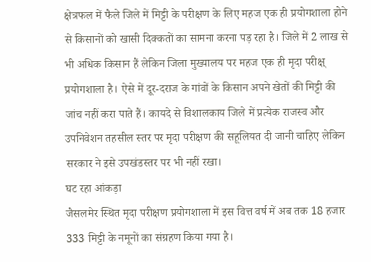क्षेत्रफल में फैले जिले में मिट्टी के परीक्षण के लिए महज एक ही प्रयोगशाला होने से किसानों को खासी दिक्कतों का सामना करना पड़ रहा है। जिले में 2 लाख से भी अधिक किसान हैं लेकिन जिला मुख्यालय पर महज एक ही मृदा परीक्ष् प्रयोगशाला है। ऐसे में दूर-दराज के गांवों के किसान अपने खेतों की मिट्टी की जांच नहीं करा पाते हैं। कायदे से विशालकाय जिले में प्रत्येक राजस्व और उपनिवेशन तहसील स्तर पर मृदा परीक्षण की सहूलियत दी जानी चाहिए लेकिन सरकार ने इसे उपखंडस्तर पर भी नहीं रखा।
घट रहा आंकड़ा
जैसलमेर स्थित मृदा परीक्षण प्रयोगशाला में इस वित्त वर्ष में अब तक 18 हजार 333 मिट्टी के नमूनों का संग्रहण किया गया है।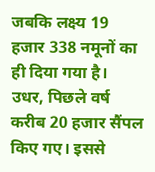जबकि लक्ष्य 19 हजार 338 नमूनों का ही दिया गया है। उधर, पिछले वर्ष करीब 20 हजार सैंपल किए गए। इससे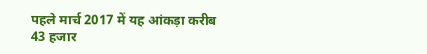पहले मार्च 2017 में यह आंकड़ा करीब 43 हजार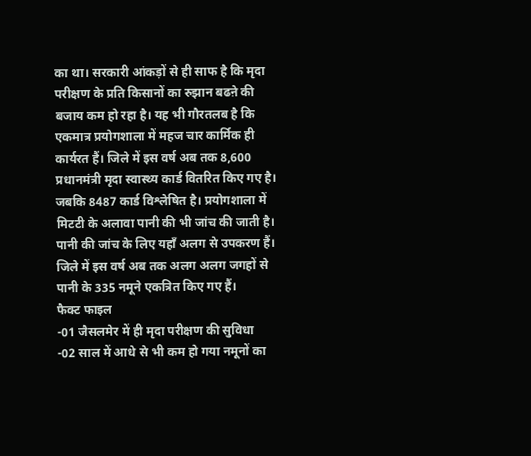का था। सरकारी आंकड़ों से ही साफ है कि मृदा परीक्षण के प्रति किसानों का रुझान बढऩे की बजाय कम हो रहा है। यह भी गौरतलब है कि एकमात्र प्रयोगशाला में महज चार कार्मिक ही कार्यरत हैं। जिले में इस वर्ष अब तक 8,600 प्रधानमंत्री मृदा स्वास्थ्य कार्ड वितरित किए गए है। जबकि 8487 कार्ड विश्लेषित है। प्रयोगशाला में मिटटी के अलावा पानी की भी जांच की जाती है। पानी की जांच के लिए यहाँ अलग से उपकरण हैं। जिले में इस वर्ष अब तक अलग अलग जगहों से पानी के 335 नमूने एकत्रित किए गए हैं।
फैक्ट फाइल
-01 जैसलमेर में ही मृदा परीक्षण की सुविधा
-02 साल में आधे से भी कम हो गया नमूनों का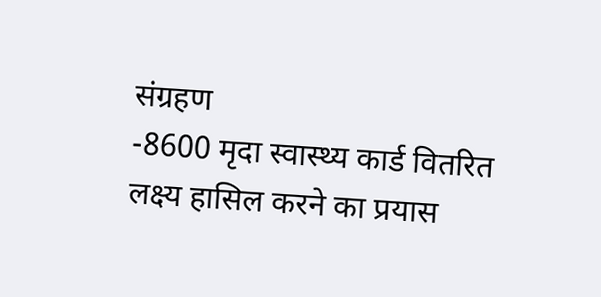संग्रहण
-8600 मृदा स्वास्थ्य कार्ड वितरित
लक्ष्य हासिल करने का प्रयास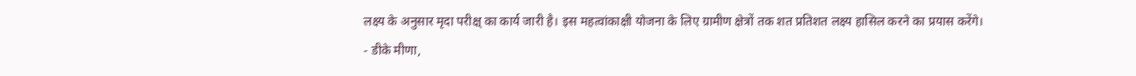लक्ष्य के अनुसार मृदा परीक्ष् का कार्य जारी है। इस महत्वांकाक्षी योजना के लिए ग्रामीण क्षेत्रों तक शत प्रतिशत लक्ष्य हासिल करने का प्रयास करेंगे।
- डीके मीणा,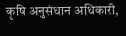कृषि अनुसंधान अधिकारी,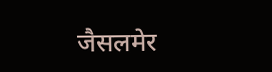जैसलमेर